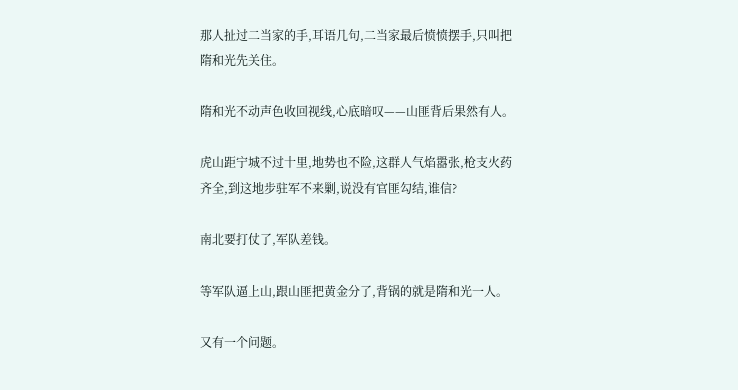那人扯过二当家的手,耳语几句,二当家最后愤愤摆手,只叫把隋和光先关住。

隋和光不动声色收回视线,心底暗叹——山匪背后果然有人。

虎山距宁城不过十里,地势也不险,这群人气焰嚣张,枪支火药齐全,到这地步驻军不来剿,说没有官匪勾结,谁信?

南北要打仗了,军队差钱。

等军队逼上山,跟山匪把黄金分了,背锅的就是隋和光一人。

又有一个问题。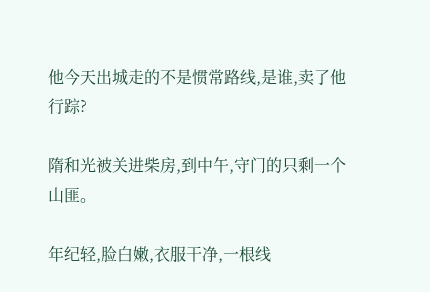他今天出城走的不是惯常路线,是谁,卖了他行踪?

隋和光被关进柴房,到中午,守门的只剩一个山匪。

年纪轻,脸白嫩,衣服干净,一根线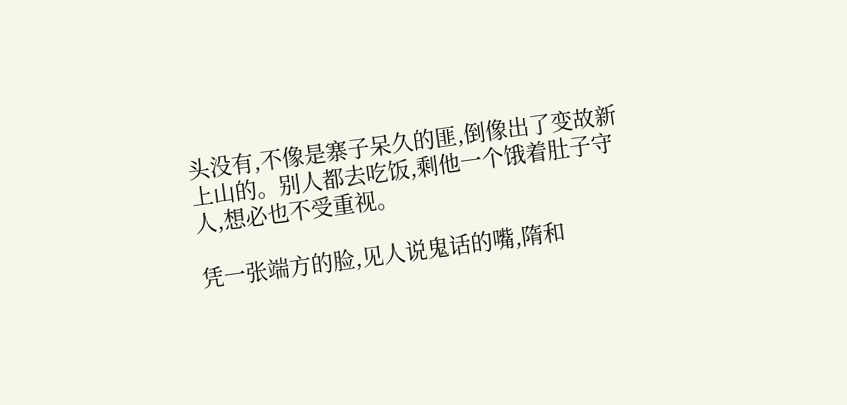头没有,不像是寨子呆久的匪,倒像出了变故新上山的。别人都去吃饭,剩他一个饿着肚子守人,想必也不受重视。

凭一张端方的脸,见人说鬼话的嘴,隋和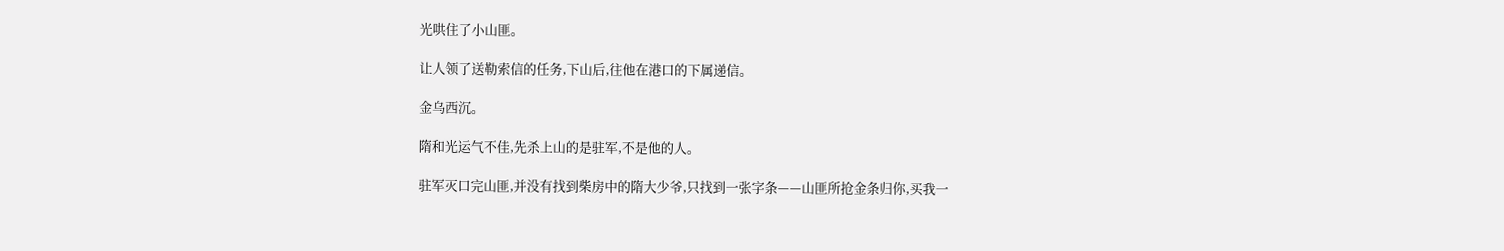光哄住了小山匪。

让人领了送勒索信的任务,下山后,往他在港口的下属递信。

金乌西沉。

隋和光运气不佳,先杀上山的是驻军,不是他的人。

驻军灭口完山匪,并没有找到柴房中的隋大少爷,只找到一张字条——山匪所抢金条归你,买我一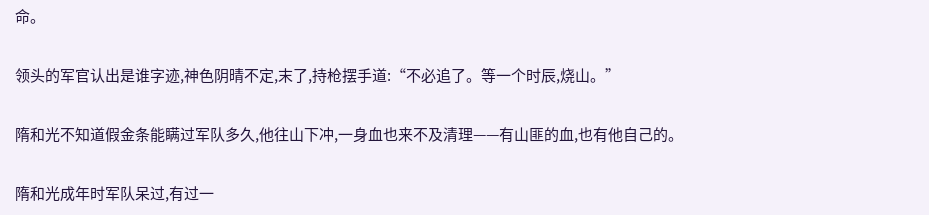命。

领头的军官认出是谁字迹,神色阴晴不定,末了,持枪摆手道:“不必追了。等一个时辰,烧山。”

隋和光不知道假金条能瞒过军队多久,他往山下冲,一身血也来不及清理——有山匪的血,也有他自己的。

隋和光成年时军队呆过,有过一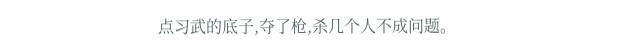点习武的底子,夺了枪,杀几个人不成问题。